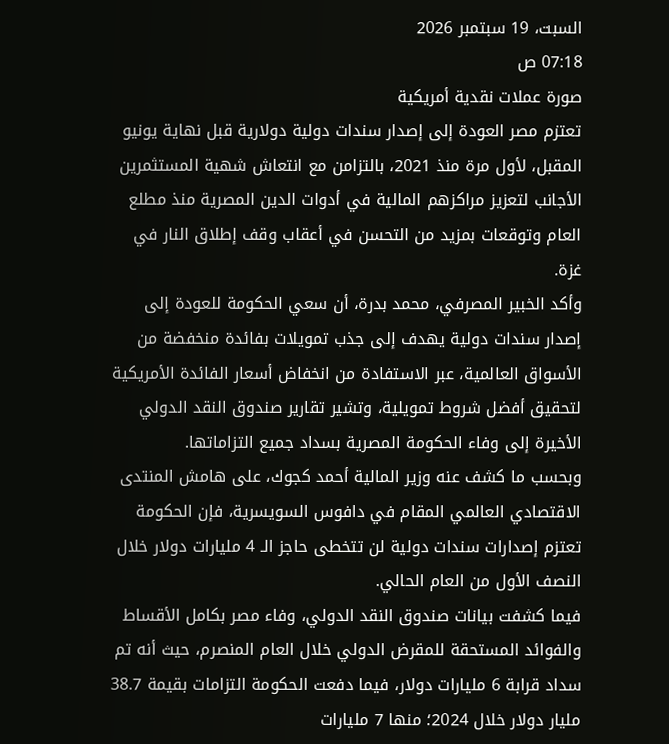السبت، 19 سبتمبر 2026
07:18 ص
صورة عملات نقدية أمريكية
تعتزم مصر العودة إلى إصدار سندات دولية دولارية قبل نهاية يونيو المقبل، لأول مرة منذ 2021، بالتزامن مع انتعاش شهية المستثمرين الأجانب لتعزيز مراكزهم المالية في أدوات الدين المصرية منذ مطلع العام وتوقعات بمزيد من التحسن في أعقاب وقف إطلاق النار في غزة.
وأكد الخبير المصرفي، محمد بدرة، أن سعي الحكومة للعودة إلى إصدار سندات دولية يهدف إلى جذب تمويلات بفائدة منخفضة من الأسواق العالمية، عبر الاستفادة من انخفاض أسعار الفائدة الأمريكية لتحقيق أفضل شروط تمويلية، وتشير تقارير صندوق النقد الدولي الأخيرة إلى وفاء الحكومة المصرية بسداد جميع التزاماتها.
وبحسب ما كشف عنه وزير المالية أحمد كجوك، على هامش المنتدى الاقتصادي العالمي المقام في دافوس السويسرية، فإن الحكومة تعتزم إصدارات سندات دولية لن تتخطى حاجز الـ 4 مليارات دولار خلال النصف الأول من العام الحالي.
فيما كشفت بيانات صندوق النقد الدولي، وفاء مصر بكامل الأقساط والفوائد المستحقة للمقرض الدولي خلال العام المنصرم، حيث أنه تم سداد قرابة 6 مليارات دولار، فيما دفعت الحكومة التزامات بقيمة 38.7 مليار دولار خلال 2024؛ منها 7 مليارات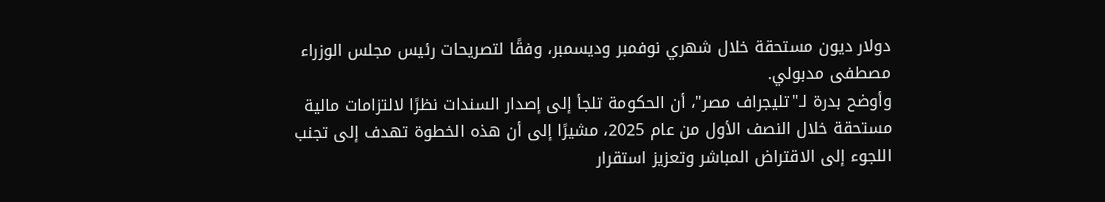دولار ديون مستحقة خلال شهري نوفمبر وديسمبر، وفقًا لتصريحات رئيس مجلس الوزراء مصطفى مدبولي.
وأوضح بدرة لـ"تليجراف مصر"، أن الحكومة تلجأ إلى إصدار السندات نظرًا لالتزامات مالية مستحقة خلال النصف الأول من عام 2025، مشيرًا إلى أن هذه الخطوة تهدف إلى تجنب اللجوء إلى الاقتراض المباشر وتعزيز استقرار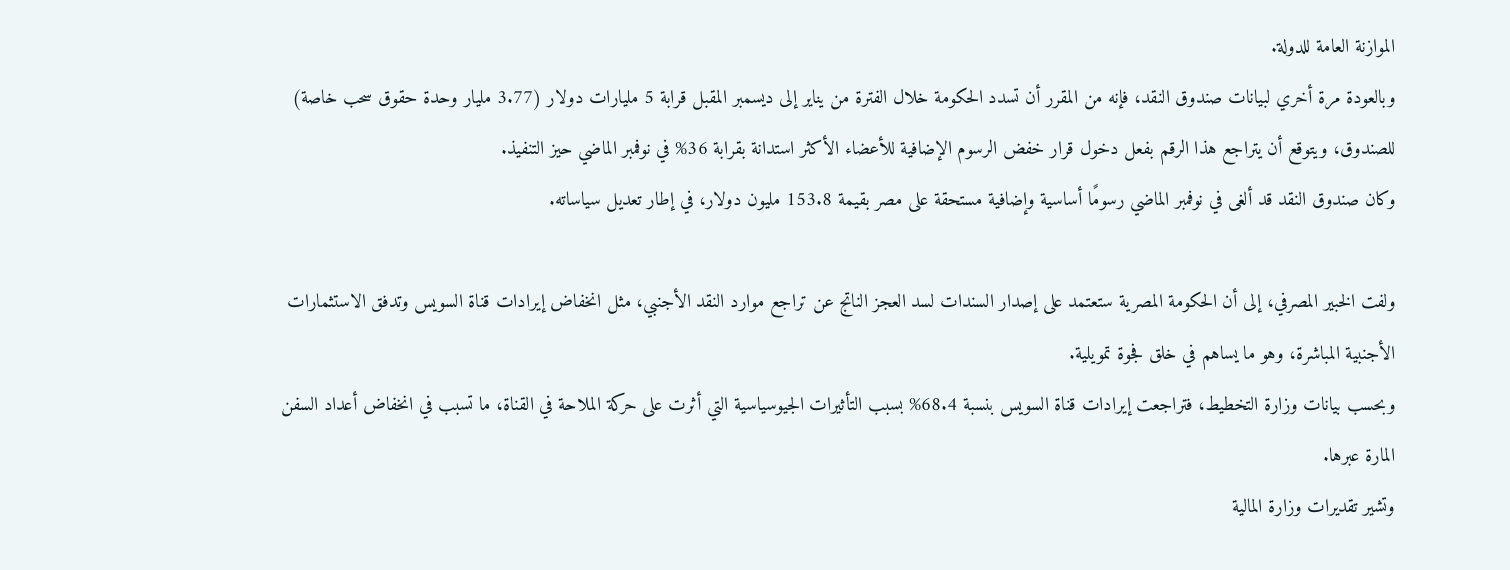الموازنة العامة للدولة.
وبالعودة مرة أخري لبيانات صندوق النقد، فإنه من المقرر أن تسدد الحكومة خلال الفترة من يناير إلى ديسمبر المقبل قرابة 5 مليارات دولار (3.77 مليار وحدة حقوق سحب خاصة) للصندوق، ويتوقع أن يتراجع هذا الرقم بفعل دخول قرار خفض الرسوم الإضافية للأعضاء الأكثر استدانة بقرابة 36% في نوفمبر الماضي حيز التنفيذ.
وكان صندوق النقد قد ألغى في نوفمبر الماضي رسومًا أساسية وإضافية مستحقة على مصر بقيمة 153.8 مليون دولار، في إطار تعديل سياساته.

ولفت الخبير المصرفي، إلى أن الحكومة المصرية ستعتمد على إصدار السندات لسد العجز الناتج عن تراجع موارد النقد الأجنبي، مثل انخفاض إيرادات قناة السويس وتدفق الاستثمارات الأجنبية المباشرة، وهو ما يساهم في خلق فجوة تمويلية.
وبحسب بيانات وزارة التخطيط، فتراجعت إيرادات قناة السويس بنسبة 68.4% بسبب التأثيرات الجيوسياسية التي أثرت على حركة الملاحة في القناة، ما تسبب في انخفاض أعداد السفن المارة عبرها.
وتشير تقديرات وزارة المالية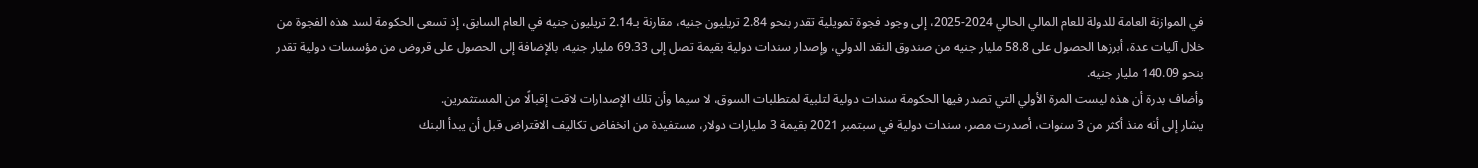في الموازنة العامة للدولة للعام المالي الحالي 2024-2025، إلى وجود فجوة تمويلية تقدر بنحو 2.84 تريليون جنيه، مقارنة بـ2.14 تريليون جنيه في العام السابق، إذ تسعى الحكومة لسد هذه الفجوة من خلال آليات عدة، أبرزها الحصول على 58.8 مليار جنيه من صندوق النقد الدولي، وإصدار سندات دولية بقيمة تصل إلى 69.33 مليار جنيه، بالإضافة إلى الحصول على قروض من مؤسسات دولية تقدر بنحو 140.09 مليار جنيه.
وأضاف بدرة أن هذه ليست المرة الأولي التي تصدر فيها الحكومة سندات دولية لتلبية لمتطلبات السوق، لا سيما وأن تلك الإصدارات لاقت إقبالًا من المستثمرين.
يشار إلى أنه منذ أكثر من 3 سنوات، أصدرت مصر، سندات دولية في سبتمبر 2021 بقيمة 3 مليارات دولار، مستفيدة من انخفاض تكاليف الاقتراض قبل أن يبدأ البنك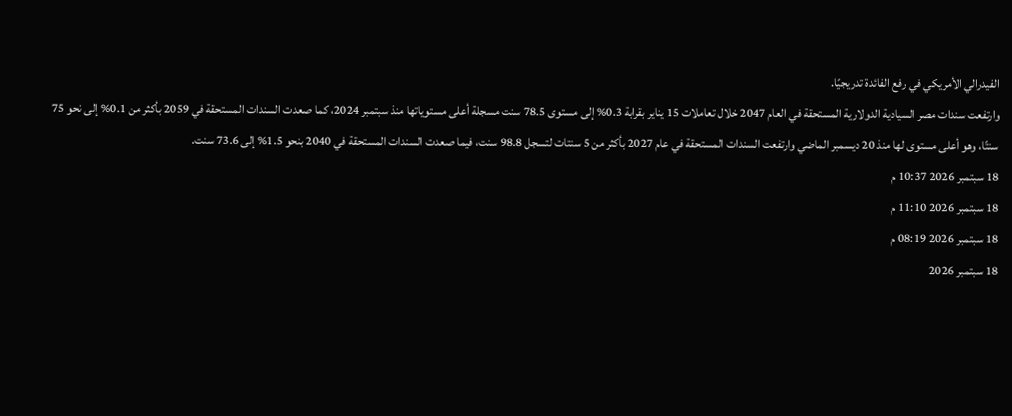الفيدرالي الأمريكي في رفع الفائدة تدريجيًا.
وارتفعت سندات مصر السيادية الدولارية المستحقة في العام 2047 خلال تعاملات 15 يناير بقرابة 0.3% إلى مستوى 78.5 سنت مسجلة أعلى مستوياتها منذ سبتمبر 2024، كما صعدت السندات المستحقة في 2059 بأكثر من 0.1% إلى نحو 75 سنتًا، وهو أعلى مستوى لها منذ 20 ديسمبر الماضي وارتفعت السندات المستحقة في عام 2027 بأكثر من 5 سنتات لتسجل 98.8 سنت، فيما صعدت السندات المستحقة في 2040 بنحو 1.5% إلى 73.6 سنت.
18 سبتمبر 2026 10:37 م
18 سبتمبر 2026 11:10 م
18 سبتمبر 2026 08:19 م
18 سبتمبر 2026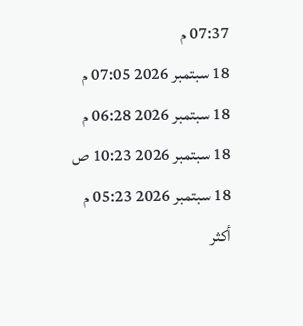07:37 م
18 سبتمبر 2026 07:05 م
18 سبتمبر 2026 06:28 م
18 سبتمبر 2026 10:23 ص
18 سبتمبر 2026 05:23 م
أكثر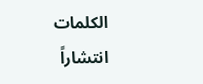الكلمات انتشاراً